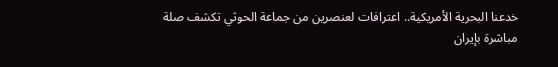خدعنا البحرية الأمريكية.. اعترافات لعنصرين من جماعة الحوثي تكشف صلة مباشرة بإيران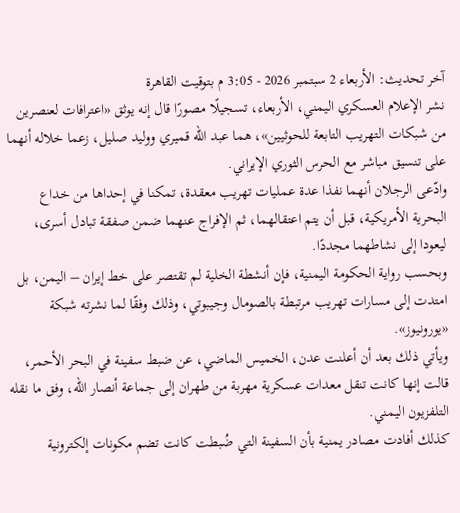آخر تحديث: الأربعاء 2 سبتمبر 2026 - 3:05 م بتوقيت القاهرة
نشر الإعلام العسكري اليمني، الأربعاء، تسجيلًا مصورًا قال إنه يوثق «اعترافات لعنصرين من شبكات التهريب التابعة للحوثيين»، هما عبد الله قميري ووليد صليل، زعما خلاله أنهما على تنسيق مباشر مع الحرس الثوري الإيراني.
وادّعى الرجلان أنهما نفذا عدة عمليات تهريب معقدة، تمكنا في إحداها من خداع البحرية الأمريكية، قبل أن يتم اعتقالهما، ثم الإفراج عنهما ضمن صفقة تبادل أسرى، ليعودا إلى نشاطهما مجددًا.
وبحسب رواية الحكومة اليمنية، فإن أنشطة الخلية لم تقتصر على خط إيران – اليمن، بل امتدت إلى مسارات تهريب مرتبطة بالصومال وجيبوتي، وذلك وفقًا لما نشرته شبكة «يورونيوز».
ويأتي ذلك بعد أن أعلنت عدن، الخميس الماضي، عن ضبط سفينة في البحر الأحمر، قالت إنها كانت تنقل معدات عسكرية مهربة من طهران إلى جماعة أنصار الله، وفق ما نقله التلفزيون اليمني.
كذلك أفادت مصادر يمنية بأن السفينة التي ضُبطت كانت تضم مكونات إلكترونية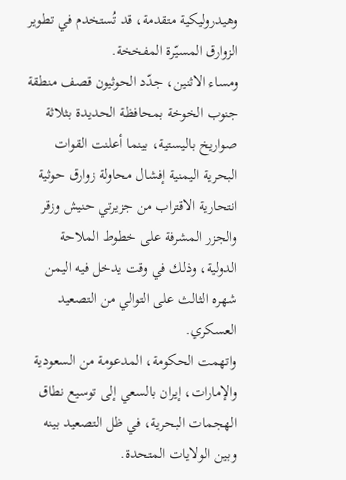وهيدروليكية متقدمة، قد تُستخدم في تطوير الزوارق المسيّرة المفخخة.
ومساء الاثنين، جدّد الحوثيون قصف منطقة جنوب الخوخة بمحافظة الحديدة بثلاثة صواريخ باليستية، بينما أعلنت القوات البحرية اليمنية إفشال محاولة زوارق حوثية انتحارية الاقتراب من جزيرتي حنيش وزقر والجزر المشرفة على خطوط الملاحة الدولية، وذلك في وقت يدخل فيه اليمن شهره الثالث على التوالي من التصعيد العسكري.
واتهمت الحكومة، المدعومة من السعودية والإمارات، إيران بالسعي إلى توسيع نطاق الهجمات البحرية، في ظل التصعيد بينه وبين الولايات المتحدة.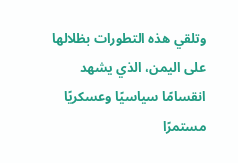وتلقي هذه التطورات بظلالها على اليمن، الذي يشهد انقسامًا سياسيًا وعسكريًا مستمرًا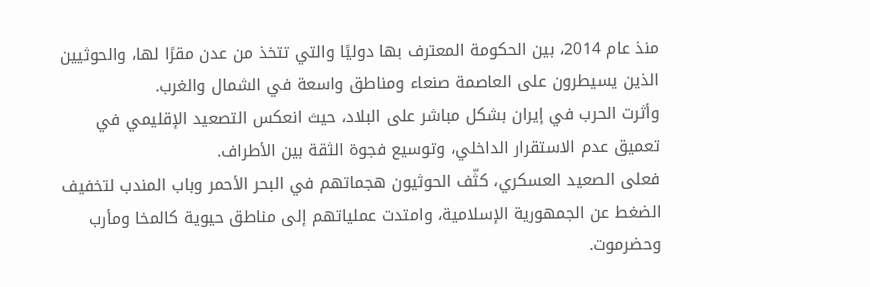منذ عام 2014، بين الحكومة المعترف بها دوليًا والتي تتخذ من عدن مقرًا لها، والحوثيين الذين يسيطرون على العاصمة صنعاء ومناطق واسعة في الشمال والغرب.
وأثرت الحرب في إيران بشكل مباشر على البلاد، حيث انعكس التصعيد الإقليمي في تعميق عدم الاستقرار الداخلي، وتوسيع فجوة الثقة بين الأطراف.
فعلى الصعيد العسكري، كثّف الحوثيون هجماتهم في البحر الأحمر وباب المندب لتخفيف الضغط عن الجمهورية الإسلامية، وامتدت عملياتهم إلى مناطق حيوية كالمخا ومأرب وحضرموت.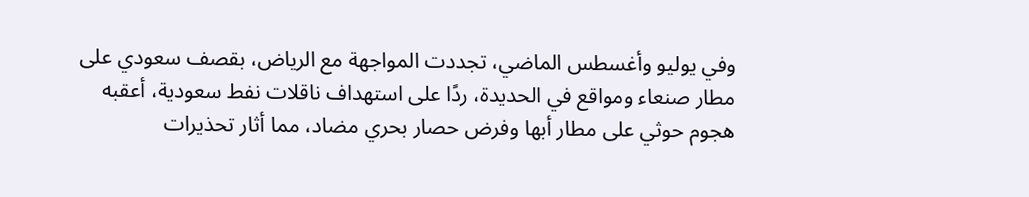وفي يوليو وأغسطس الماضي، تجددت المواجهة مع الرياض، بقصف سعودي على مطار صنعاء ومواقع في الحديدة، ردًا على استهداف ناقلات نفط سعودية، أعقبه هجوم حوثي على مطار أبها وفرض حصار بحري مضاد، مما أثار تحذيرات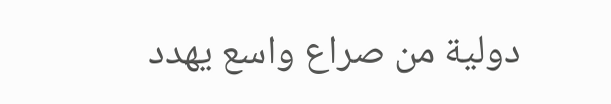دولية من صراع واسع يهدد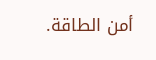أمن الطاقة.